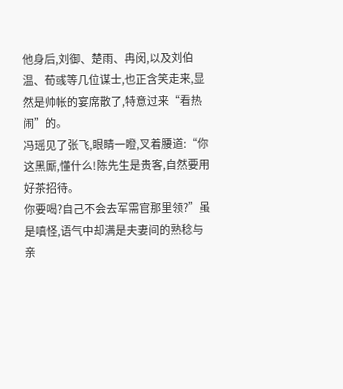他身后,刘御、楚雨、冉闵,以及刘伯温、荀彧等几位谋士,也正含笑走来,显然是帅帐的宴席散了,特意过来“看热闹”的。
冯瑶见了张飞,眼睛一瞪,叉着腰道:“你这黑厮,懂什么!陈先生是贵客,自然要用好茶招待。
你要喝?自己不会去军需官那里领?”虽是嗔怪,语气中却满是夫妻间的熟稔与亲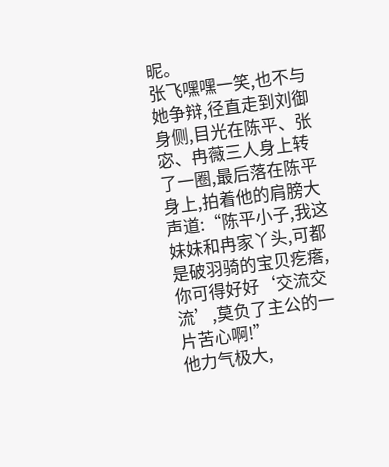昵。
张飞嘿嘿一笑,也不与她争辩,径直走到刘御身侧,目光在陈平、张宓、冉薇三人身上转了一圈,最后落在陈平身上,拍着他的肩膀大声道:“陈平小子,我这妹妹和冉家丫头,可都是破羽骑的宝贝疙瘩,你可得好好‘交流交流’,莫负了主公的一片苦心啊!”
他力气极大,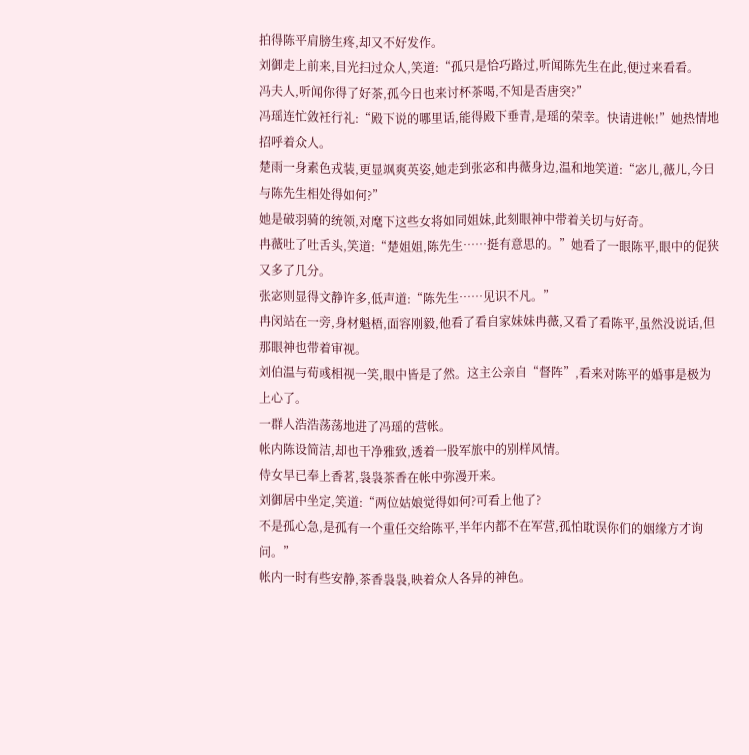拍得陈平肩膀生疼,却又不好发作。
刘御走上前来,目光扫过众人,笑道:“孤只是恰巧路过,听闻陈先生在此,便过来看看。
冯夫人,听闻你得了好茶,孤今日也来讨杯茶喝,不知是否唐突?”
冯瑶连忙敛衽行礼:“殿下说的哪里话,能得殿下垂青,是瑶的荣幸。快请进帐!”她热情地招呼着众人。
楚雨一身素色戎装,更显飒爽英姿,她走到张宓和冉薇身边,温和地笑道:“宓儿,薇儿,今日与陈先生相处得如何?”
她是破羽骑的统领,对麾下这些女将如同姐妹,此刻眼神中带着关切与好奇。
冉薇吐了吐舌头,笑道:“楚姐姐,陈先生……挺有意思的。”她看了一眼陈平,眼中的促狭又多了几分。
张宓则显得文静许多,低声道:“陈先生……见识不凡。”
冉闵站在一旁,身材魁梧,面容刚毅,他看了看自家妹妹冉薇,又看了看陈平,虽然没说话,但那眼神也带着审视。
刘伯温与荀彧相视一笑,眼中皆是了然。这主公亲自“督阵”,看来对陈平的婚事是极为上心了。
一群人浩浩荡荡地进了冯瑶的营帐。
帐内陈设简洁,却也干净雅致,透着一股军旅中的别样风情。
侍女早已奉上香茗,袅袅茶香在帐中弥漫开来。
刘御居中坐定,笑道:“两位姑娘觉得如何?可看上他了?
不是孤心急,是孤有一个重任交给陈平,半年内都不在军营,孤怕耽误你们的姻缘方才询问。”
帐内一时有些安静,茶香袅袅,映着众人各异的神色。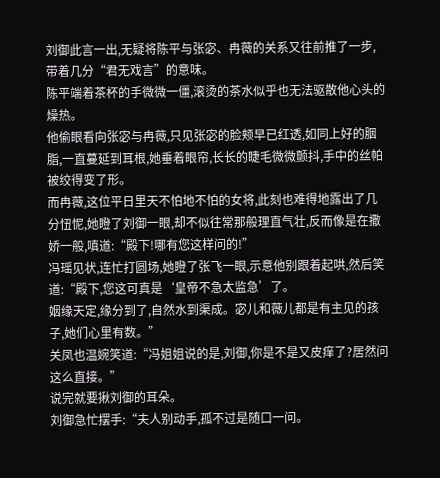刘御此言一出,无疑将陈平与张宓、冉薇的关系又往前推了一步,带着几分“君无戏言”的意味。
陈平端着茶杯的手微微一僵,滚烫的茶水似乎也无法驱散他心头的燥热。
他偷眼看向张宓与冉薇,只见张宓的脸颊早已红透,如同上好的胭脂,一直蔓延到耳根,她垂着眼帘,长长的睫毛微微颤抖,手中的丝帕被绞得变了形。
而冉薇,这位平日里天不怕地不怕的女将,此刻也难得地露出了几分忸怩,她瞪了刘御一眼,却不似往常那般理直气壮,反而像是在撒娇一般,嗔道:“殿下!哪有您这样问的!”
冯瑶见状,连忙打圆场,她瞪了张飞一眼,示意他别跟着起哄,然后笑道:“殿下,您这可真是‘皇帝不急太监急’了。
姻缘天定,缘分到了,自然水到渠成。宓儿和薇儿都是有主见的孩子,她们心里有数。”
关凤也温婉笑道:“冯姐姐说的是,刘御,你是不是又皮痒了?居然问这么直接。”
说完就要揪刘御的耳朵。
刘御急忙摆手:“夫人别动手,孤不过是随口一问。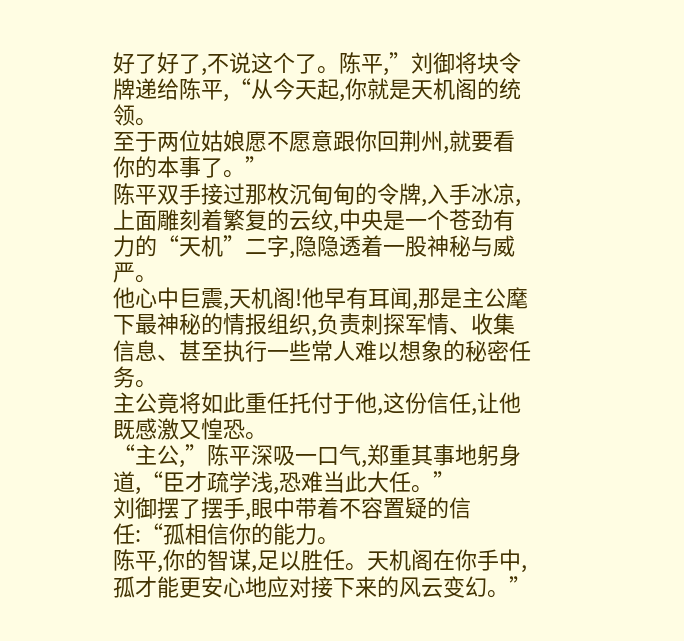好了好了,不说这个了。陈平,”刘御将块令牌递给陈平,“从今天起,你就是天机阁的统领。
至于两位姑娘愿不愿意跟你回荆州,就要看你的本事了。”
陈平双手接过那枚沉甸甸的令牌,入手冰凉,上面雕刻着繁复的云纹,中央是一个苍劲有力的“天机”二字,隐隐透着一股神秘与威严。
他心中巨震,天机阁!他早有耳闻,那是主公麾下最神秘的情报组织,负责刺探军情、收集信息、甚至执行一些常人难以想象的秘密任务。
主公竟将如此重任托付于他,这份信任,让他既感激又惶恐。
“主公,”陈平深吸一口气,郑重其事地躬身道,“臣才疏学浅,恐难当此大任。”
刘御摆了摆手,眼中带着不容置疑的信任:“孤相信你的能力。
陈平,你的智谋,足以胜任。天机阁在你手中,孤才能更安心地应对接下来的风云变幻。”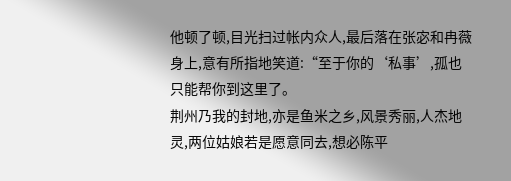他顿了顿,目光扫过帐内众人,最后落在张宓和冉薇身上,意有所指地笑道:“至于你的‘私事’,孤也只能帮你到这里了。
荆州乃我的封地,亦是鱼米之乡,风景秀丽,人杰地灵,两位姑娘若是愿意同去,想必陈平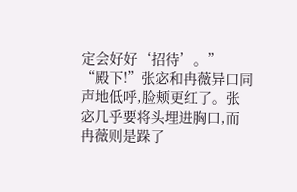定会好好‘招待’。”
“殿下!”张宓和冉薇异口同声地低呼,脸颊更红了。张宓几乎要将头埋进胸口,而冉薇则是跺了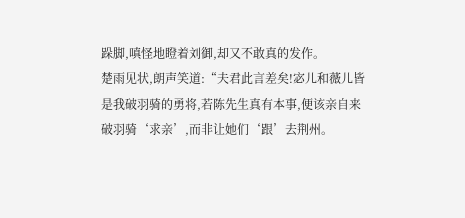跺脚,嗔怪地瞪着刘御,却又不敢真的发作。
楚雨见状,朗声笑道:“夫君此言差矣!宓儿和薇儿皆是我破羽骑的勇将,若陈先生真有本事,便该亲自来破羽骑‘求亲’,而非让她们‘跟’去荆州。